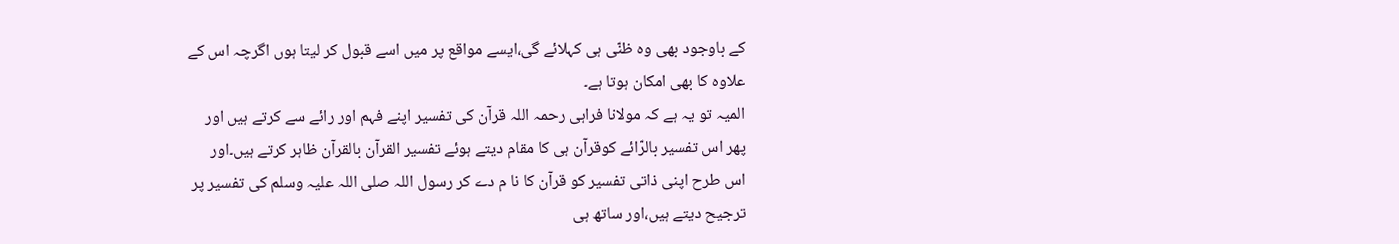کے باوجود بھی وہ ظنّی ہی کہلائے گی،ایسے مواقع پر میں اسے قبول کر لیتا ہوں اگرچہ اس کے علاوہ کا بھی امکان ہوتا ہے۔
المیہ تو یہ ہے کہ مولانا فراہی رحمہ اللہ قرآن کی تفسیر اپنے فہم اور رائے سے کرتے ہیں اور پھر اس تفسیر بالرّائے کوقرآن ہی کا مقام دیتے ہوئے تفسیر القرآن بالقرآن ظاہر کرتے ہیں۔اور اس طرح اپنی ذاتی تفسیر کو قرآن کا نا م دے کر رسول اللہ صلی اللہ علیہ وسلم کی تفسیر پر ترجیح دیتے ہیں،اور ساتھ ہی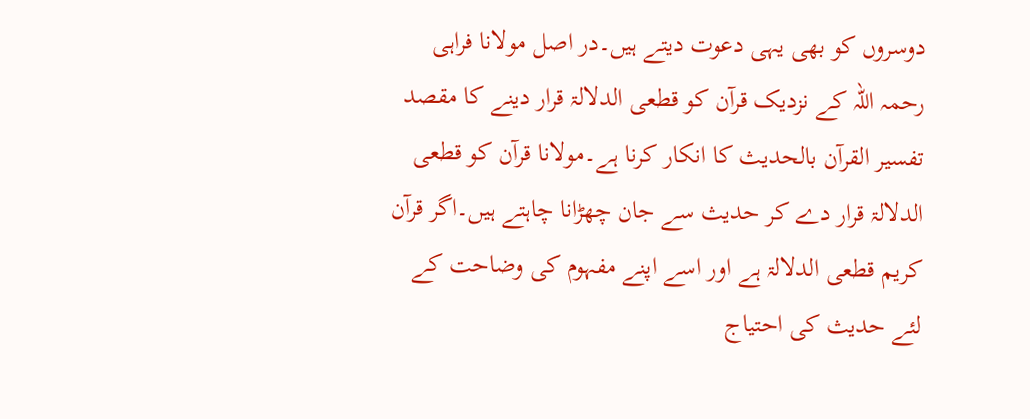دوسروں کو بھی یہی دعوت دیتے ہیں۔در اصل مولانا فراہی رحمہ اللہ کے نزدیک قرآن کو قطعی الدلالۃ قرار دینے کا مقصد تفسیر القرآن بالحدیث کا انکار کرنا ہے۔مولانا قرآن کو قطعی الدلالۃ قرار دے کر حدیث سے جان چھڑانا چاہتے ہیں۔اگر قرآن کریم قطعی الدلالۃ ہے اور اسے اپنے مفہوم کی وضاحت کے لئے حدیث کی احتیاج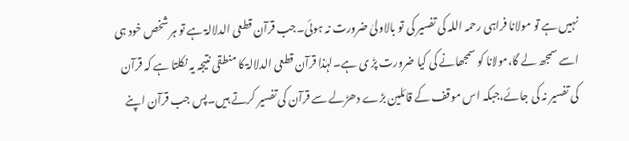نہیں ہے تو مولانا فراہی رحمہ اللہ کی تفسیر کی تو بالاولیٰ ضرورت نہ ہوئی۔جب قرآن قطعی الدلالۃ ہے تو ہر شخص خود ہی اسے سمجھ لے گا،مولانا کو سمجھانے کی کیا ضرورت پڑ ی ہے۔لہٰذا قرآن قطعی الدلالۃ کا منطقی نتیجہ یہ نکلتا ہے کہ قرآن کی تفسیر نہ کی جائے،جبکہ اس موقف کے قائلین بڑے دھڑلے سے قرآن کی تفسیر کرتے ہیں۔پس جب قرآن اپنے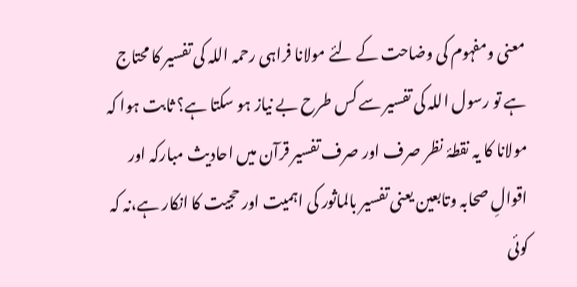معنی ومفہوم کی وضاحت کے لئے مولانا فراہی رحمہ اللہ کی تفسیر کا محتاج ہے تو رسول اللہ کی تفسیر سے کس طرح بے نیاز ہو سکتا ہے؟ ثابت ہوا کہ مولانا کا یہ نقطۂ نظر صرف اور صرف تفسیر قرآن میں احادیث مبارکہ اور اقوالِ صحابہ وتابعین یعنی تفسیر بالماثور کی اہمیت اور حجیت کا انکار ہے،نہ کہ کوئی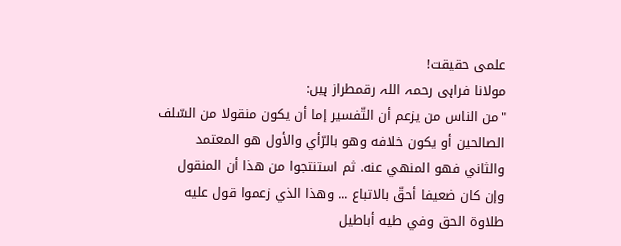علمی حقیقت!
مولانا فراہی رحمہ اللہ رقمطراز ہیں:
"من الناس من يزعم أن التّفسير إما أن يكون منقولا من السّلف الصالحين أو يكون خلافه وهو بالرّأي والأول هو المعتمد والثاني فهو المنهي عنه. ثم استنتجوا من هذا أن المنقول وإن كان ضعيفا أحقّ بالاتباع ... وهذا الذي زعموا قول عليه طلاوة الحق وفي طيه أباطيل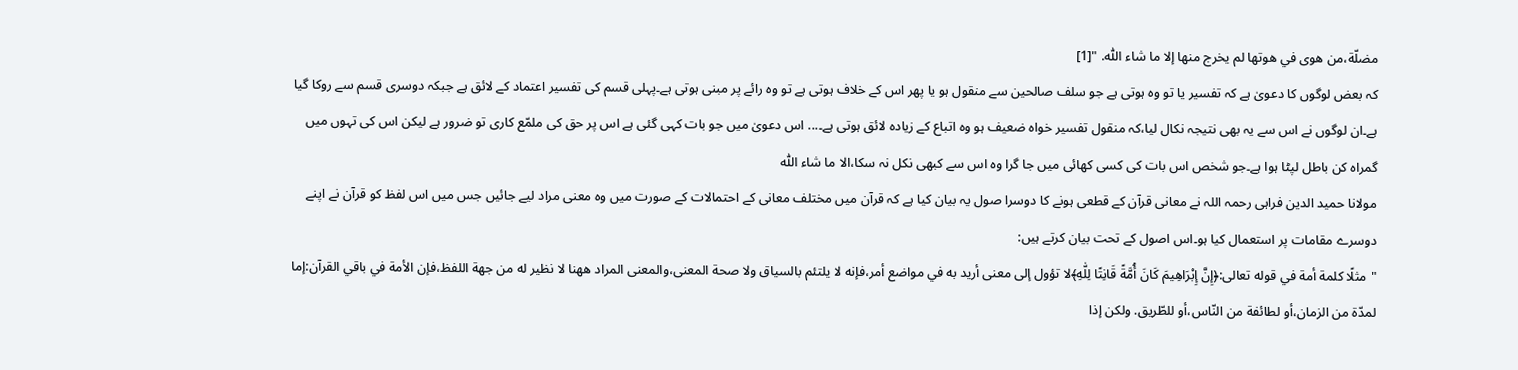مضلّة،من هوى في هوتها لم يخرج منها إلا ما شاء اللّٰه. "[1]
کہ بعض لوگوں کا دعویٰ ہے کہ تفسیر یا تو وہ ہوتی ہے جو سلف صالحین سے منقول ہو یا پھر اس کے خلاف ہوتی ہے تو وہ رائے پر مبنی ہوتی ہے۔پہلی قسم کی تفسیر اعتماد کے لائق ہے جبکہ دوسری قسم سے روکا گیا ہے۔ان لوگوں نے اس سے یہ بھی نتیجہ نکال لیا،کہ منقول تفسیر خواہ ضعیف ہو وہ اتباع کے زیادہ لائق ہوتی ہے۔... اس دعویٰ میں جو بات کہی گئی ہے اس پر حق کی ملمّع کاری تو ضرور ہے لیکن اس کی تہوں میں گمراہ کن باطل لپٹا ہوا ہے۔جو شخص اس بات کی کسی کھائی میں جا گرا وہ اس سے کبھی نکل نہ سکا،الا ما شاء اللّٰه
مولانا حمید الدین فراہی رحمہ اللہ نے معانی قرآن کے قطعی ہونے کا دوسرا صول یہ بیان کیا ہے کہ قرآن میں مختلف معانی کے احتمالات کے صورت میں وہ معنی مراد لیے جائیں جس میں اس لفظ کو قرآن نے اپنے دوسرے مقامات پر استعمال کیا ہو۔اس اصول کے تحت بیان کرتے ہیں:
"مثلًا كلمة أمة في قوله تعالى:﴿إِنَّ إِبْرَاهِيمَ كَانَ أُمَّةً قَانِتًا لِلّٰهِ﴾لا تؤول إلى معنى أريد به في مواضع أمر،فإنه لا يلتئم بالسياق ولا صحة المعنى،والمعنى المراد ههنا لا نظير له من جهة اللفظ،فإن الأمة في باقي القرآن:إما لمدّة من الزمان،أو لطائفة من النّاس،أو للطّريق. ولكن إذا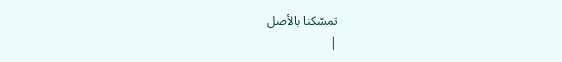تمسّكنا بالأصل
|